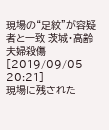現場の“足紋”が容疑者と一致 茨城・高齢夫婦殺傷[2019/09/05 20:21]
現場に残された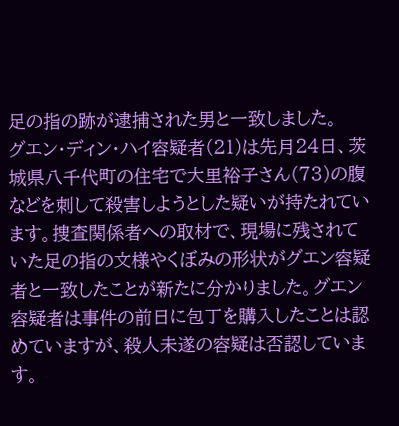足の指の跡が逮捕された男と一致しました。
グエン・ディン・ハイ容疑者(21)は先月24日、茨城県八千代町の住宅で大里裕子さん(73)の腹などを刺して殺害しようとした疑いが持たれています。捜査関係者への取材で、現場に残されていた足の指の文様やくぼみの形状がグエン容疑者と一致したことが新たに分かりました。グエン容疑者は事件の前日に包丁を購入したことは認めていますが、殺人未遂の容疑は否認しています。